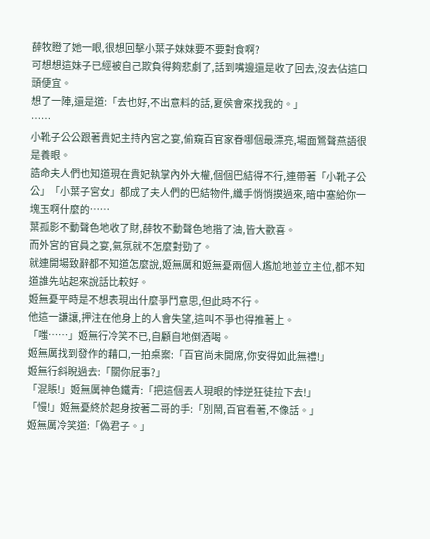薛牧瞪了她一眼,很想回擊小葉子妹妹要不要對食啊?
可想想這妹子已經被自己欺負得夠悲劇了,話到嘴邊還是收了回去,沒去佔這口頭便宜。
想了一陣,還是道:「去也好,不出意料的話,夏侯會來找我的。」
……
小靴子公公跟著貴妃主持內宮之宴,偷窺百官家眷哪個最漂亮,場面鶯聲燕語很是養眼。
誥命夫人們也知道現在貴妃執掌內外大權,個個巴結得不行,連帶著「小靴子公公」「小葉子宮女」都成了夫人們的巴結物件,纖手悄悄摸過來,暗中塞給你一塊玉啊什麼的……
葉孤影不動聲色地收了財,薛牧不動聲色地揩了油,皆大歡喜。
而外宮的官員之宴,氣氛就不怎麼對勁了。
就連開場致辭都不知道怎麼說,姬無厲和姬無憂兩個人尷尬地並立主位,都不知道誰先站起來說話比較好。
姬無憂平時是不想表現出什麼爭鬥意思,但此時不行。
他這一謙讓,押注在他身上的人會失望,這叫不爭也得推著上。
「嗤……」姬無行冷笑不已,自顧自地倒酒喝。
姬無厲找到發作的藉口,一拍桌案:「百官尚未開席,你安得如此無禮!」
姬無行斜睨過去:「關你屁事?」
「混賬!」姬無厲神色鐵青:「把這個丟人現眼的悖逆狂徒拉下去!」
「慢!」姬無憂終於起身按著二哥的手:「別鬧,百官看著,不像話。」
姬無厲冷笑道:「偽君子。」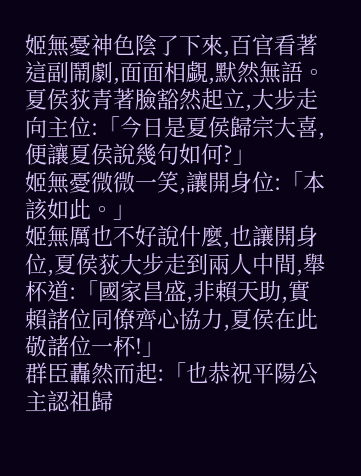姬無憂神色陰了下來,百官看著這副鬧劇,面面相覷,默然無語。
夏侯荻青著臉豁然起立,大步走向主位:「今日是夏侯歸宗大喜,便讓夏侯說幾句如何?」
姬無憂微微一笑,讓開身位:「本該如此。」
姬無厲也不好說什麼,也讓開身位,夏侯荻大步走到兩人中間,舉杯道:「國家昌盛,非賴天助,實賴諸位同僚齊心協力,夏侯在此敬諸位一杯!」
群臣轟然而起:「也恭祝平陽公主認祖歸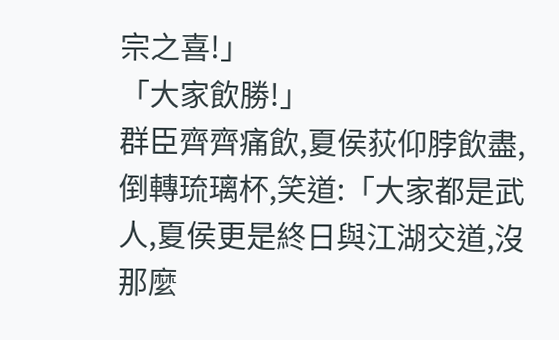宗之喜!」
「大家飲勝!」
群臣齊齊痛飲,夏侯荻仰脖飲盡,倒轉琉璃杯,笑道:「大家都是武人,夏侯更是終日與江湖交道,沒那麼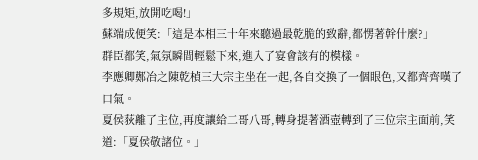多規矩,放開吃喝!」
蘇端成便笑:「這是本相三十年來聽過最乾脆的致辭,都愣著幹什麼?」
群臣都笑,氣氛瞬間輕鬆下來,進入了宴會該有的模樣。
李應卿鄭冶之陳乾楨三大宗主坐在一起,各自交換了一個眼色,又都齊齊嘆了口氣。
夏侯荻離了主位,再度讓給二哥八哥,轉身提著酒壺轉到了三位宗主面前,笑道:「夏侯敬諸位。」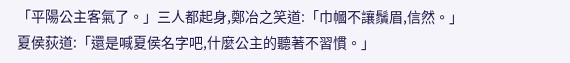「平陽公主客氣了。」三人都起身,鄭冶之笑道:「巾幗不讓鬚眉,信然。」
夏侯荻道:「還是喊夏侯名字吧,什麼公主的聽著不習慣。」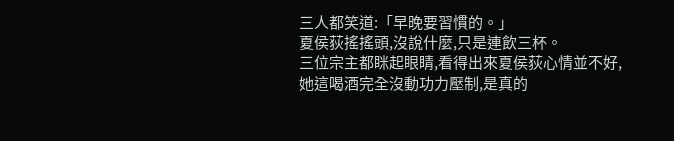三人都笑道:「早晚要習慣的。」
夏侯荻搖搖頭,沒說什麼,只是連飲三杯。
三位宗主都眯起眼睛,看得出來夏侯荻心情並不好,她這喝酒完全沒動功力壓制,是真的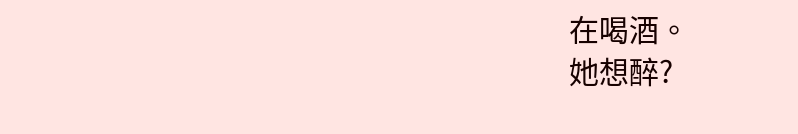在喝酒。
她想醉?